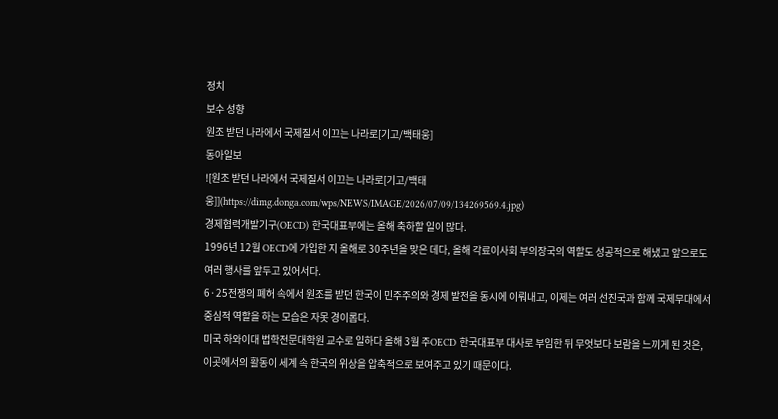정치
보수 성향
원조 받던 나라에서 국제질서 이끄는 나라로[기고/백태웅]
동아일보
![원조 받던 나라에서 국제질서 이끄는 나라로[기고/백태웅]](https://dimg.donga.com/wps/NEWS/IMAGE/2026/07/09/134269569.4.jpg)
경제협력개발기구(OECD) 한국대표부에는 올해 축하할 일이 많다.
1996년 12월 OECD에 가입한 지 올해로 30주년을 맞은 데다, 올해 각료이사회 부의장국의 역할도 성공적으로 해냈고 앞으로도 여러 행사를 앞두고 있어서다.
6·25전쟁의 폐허 속에서 원조를 받던 한국이 민주주의와 경제 발전을 동시에 이뤄내고, 이제는 여러 선진국과 함께 국제무대에서 중심적 역할을 하는 모습은 자못 경이롭다.
미국 하와이대 법학전문대학원 교수로 일하다 올해 3월 주OECD 한국대표부 대사로 부임한 뒤 무엇보다 보람을 느끼게 된 것은, 이곳에서의 활동이 세계 속 한국의 위상을 압축적으로 보여주고 있기 때문이다.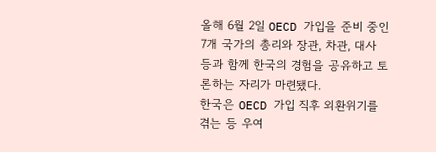올해 6월 2일 OECD 가입을 준비 중인 7개 국가의 총리와 장관, 차관, 대사 등과 함께 한국의 경험을 공유하고 토론하는 자리가 마련됐다.
한국은 OECD 가입 직후 외환위기를 겪는 등 우여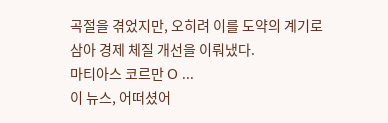곡절을 겪었지만, 오히려 이를 도약의 계기로 삼아 경제 체질 개선을 이뤄냈다.
마티아스 코르만 O ...
이 뉴스, 어떠셨어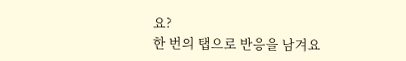요?
한 번의 탭으로 반응을 남겨요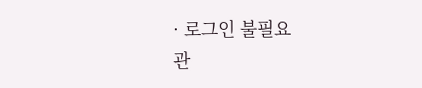· 로그인 불필요
관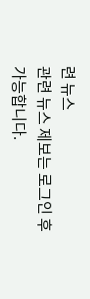련 뉴스
관련 뉴스 제보는 로그인 후 가능합니다.